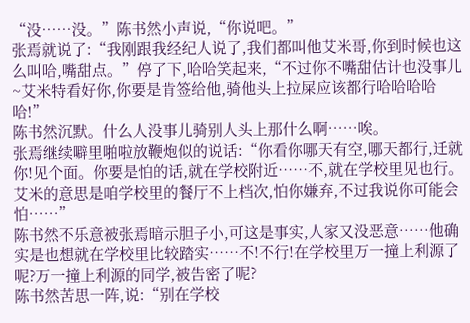“没……没。”陈书然小声说,“你说吧。”
张焉就说了:“我刚跟我经纪人说了,我们都叫他艾米哥,你到时候也这么叫哈,嘴甜点。”停了下,哈哈笑起来,“不过你不嘴甜估计也没事儿~艾米特看好你,你要是肯签给他,骑他头上拉屎应该都行哈哈哈哈哈!”
陈书然沉默。什么人没事儿骑别人头上那什么啊……唉。
张焉继续噼里啪啦放鞭炮似的说话:“你看你哪天有空,哪天都行,迁就你!见个面。你要是怕的话,就在学校附近……不,就在学校里见也行。艾米的意思是咱学校里的餐厅不上档次,怕你嫌弃,不过我说你可能会怕……”
陈书然不乐意被张焉暗示胆子小,可这是事实,人家又没恶意……他确实是也想就在学校里比较踏实……不!不行!在学校里万一撞上利源了呢?万一撞上利源的同学,被告密了呢?
陈书然苦思一阵,说:“别在学校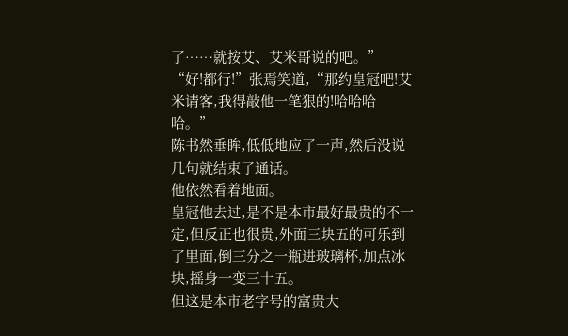了……就按艾、艾米哥说的吧。”
“好!都行!”张焉笑道,“那约皇冠吧!艾米请客,我得敲他一笔狠的!哈哈哈哈。”
陈书然垂眸,低低地应了一声,然后没说几句就结束了通话。
他依然看着地面。
皇冠他去过,是不是本市最好最贵的不一定,但反正也很贵,外面三块五的可乐到了里面,倒三分之一瓶进玻璃杯,加点冰块,摇身一变三十五。
但这是本市老字号的富贵大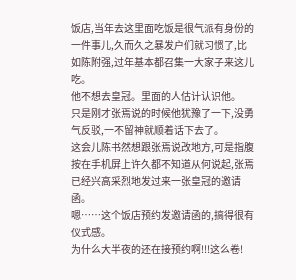饭店,当年去这里面吃饭是很气派有身份的一件事儿,久而久之暴发户们就习惯了,比如陈附强,过年基本都召集一大家子来这儿吃。
他不想去皇冠。里面的人估计认识他。
只是刚才张焉说的时候他犹豫了一下,没勇气反驳,一不留神就顺着话下去了。
这会儿陈书然想跟张焉说改地方,可是指腹按在手机屏上许久都不知道从何说起,张焉已经兴高采烈地发过来一张皇冠的邀请函。
嗯……这个饭店预约发邀请函的,搞得很有仪式感。
为什么大半夜的还在接预约啊!!!这么卷!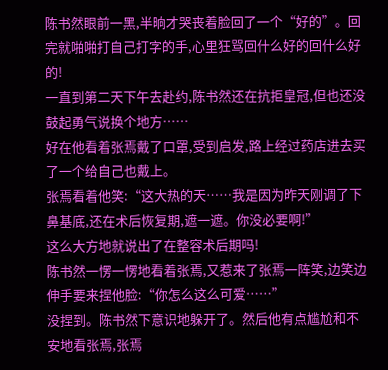陈书然眼前一黑,半晌才哭丧着脸回了一个“好的”。回完就啪啪打自己打字的手,心里狂骂回什么好的回什么好的!
一直到第二天下午去赴约,陈书然还在抗拒皇冠,但也还没鼓起勇气说换个地方……
好在他看着张焉戴了口罩,受到启发,路上经过药店进去买了一个给自己也戴上。
张焉看着他笑:“这大热的天……我是因为昨天刚调了下鼻基底,还在术后恢复期,遮一遮。你没必要啊!”
这么大方地就说出了在整容术后期吗!
陈书然一愣一愣地看着张焉,又惹来了张焉一阵笑,边笑边伸手要来捏他脸:“你怎么这么可爱……”
没捏到。陈书然下意识地躲开了。然后他有点尴尬和不安地看张焉,张焉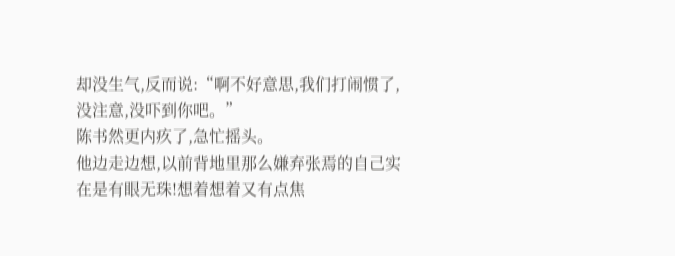却没生气,反而说:“啊不好意思,我们打闹惯了,没注意,没吓到你吧。”
陈书然更内疚了,急忙摇头。
他边走边想,以前背地里那么嫌弃张焉的自己实在是有眼无珠!想着想着又有点焦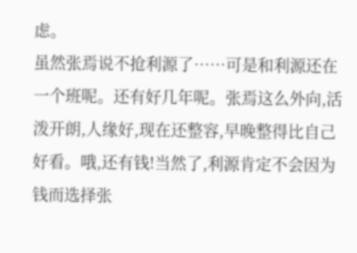虑。
虽然张焉说不抢利源了……可是和利源还在一个班呢。还有好几年呢。张焉这么外向,活泼开朗,人缘好,现在还整容,早晚整得比自己好看。哦,还有钱!当然了,利源肯定不会因为钱而选择张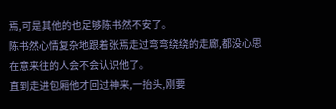焉,可是其他的也足够陈书然不安了。
陈书然心情复杂地跟着张焉走过弯弯绕绕的走廊,都没心思在意来往的人会不会认识他了。
直到走进包厢他才回过神来,一抬头,刚要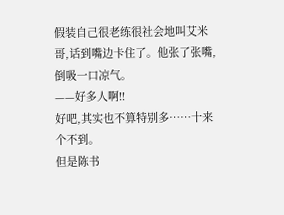假装自己很老练很社会地叫艾米哥,话到嘴边卡住了。他张了张嘴,倒吸一口凉气。
——好多人啊!!
好吧,其实也不算特别多……十来个不到。
但是陈书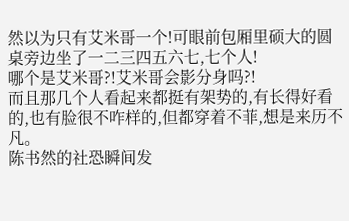然以为只有艾米哥一个!可眼前包厢里硕大的圆桌旁边坐了一二三四五六七,七个人!
哪个是艾米哥?!艾米哥会影分身吗?!
而且那几个人看起来都挺有架势的,有长得好看的,也有脸很不咋样的,但都穿着不菲,想是来历不凡。
陈书然的社恐瞬间发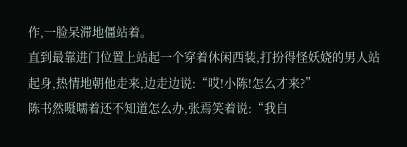作,一脸呆滞地僵站着。
直到最靠进门位置上站起一个穿着休闲西装,打扮得怪妖娆的男人站起身,热情地朝他走来,边走边说:“哎!小陈!怎么才来?”
陈书然嗫嚅着还不知道怎么办,张焉笑着说:“我自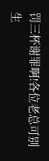罚三杯谢罪啊!各位老总可别生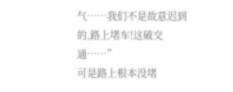气……我们不是故意迟到的,路上堵车!这破交通……”
可是路上根本没堵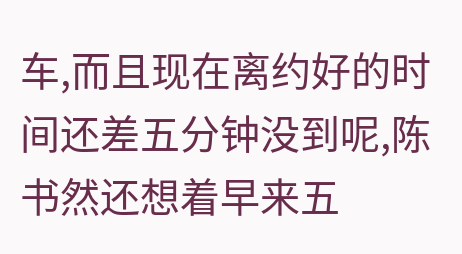车,而且现在离约好的时间还差五分钟没到呢,陈书然还想着早来五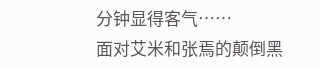分钟显得客气……
面对艾米和张焉的颠倒黑